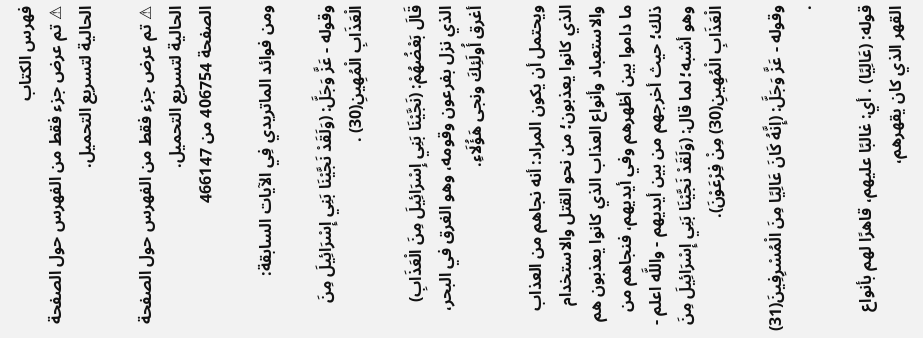فهرس الكتاب
⚠ تم عرض جزء فقط من الفهرس حول الصفحة الحالية لتسريع التحميل.

⚠ تم عرض جزء فقط من الفهرس حول الصفحة الحالية لتسريع التحميل.
الصفحة 406754 من 466147

ومن فوائد الماتريدي فِي الآيات السابقة:

وقوله - عَزَّ وَجَلَّ: (وَلَقَدْ نَجَّيْنَا بَنِي إِسْرَائِيلَ مِنَ الْعَذَابِ الْمُهِينِ(30) .

قَالَ بَعْضُهُمْ: (نَجَّيْنَا بَنِي إِسْرَائِيلَ مِنَ الْعَذَابِ) الذي نزل بفرعون وقومه، وهو الغرق في البحر، أغرق أُولَئِكَ ونجى هَؤُلَاءِ.

ويحتمل أن يكون المراد: أنه نجاهم من العذاب الذي كانوا يعذبون؛ من نحو القتل والاستخدام والاستعباد وأنواع العذاب الذي كانوا يعذبون هم ما داموا بين أظهرهم وفي أيديهم، فنجاهم من ذلك؛ حيث أخرجهم من بين أيديهم - واللَّه اعلم - وهو أشبه؛ لما قال: (وَلَقَدْ نَجَّيْنَا بَنِي إِسْرَائِيلَ مِنَ الْعَذَابِ الْمُهِينِ(30) مِنْ فِرْعَوْنَ).

وقوله - عَزَّ وَجَلَّ: (إِنَّهُ كَانَ عَالِيًا مِنَ الْمُسْرِفِينَ(31) .

قوله: (عَالِيًا) . أي: غالبًا عليهم، قاهرًا لهم بأنواع القهر الذي كان يقهرهم،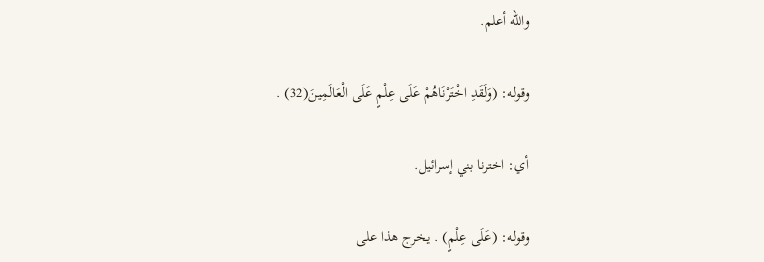والله أعلم.

وقوله: (وَلَقَدِ اخْتَرْنَاهُمْ عَلَى عِلْمٍ عَلَى الْعَالَمِينَ(32) .

أي: اخترنا بني إسرائيل.

وقوله: (عَلَى عِلْمٍ) . يخرج هذا على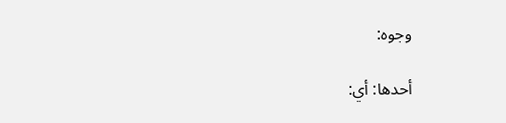وجوه:

أحدها: أي: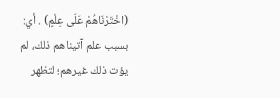(اخْتَرْنَاهُمْ عَلَى عِلْمٍ) . أي: بسبب علم آتيناهم ذلك، لم يؤت ذلك غيرهم؛ لتظهر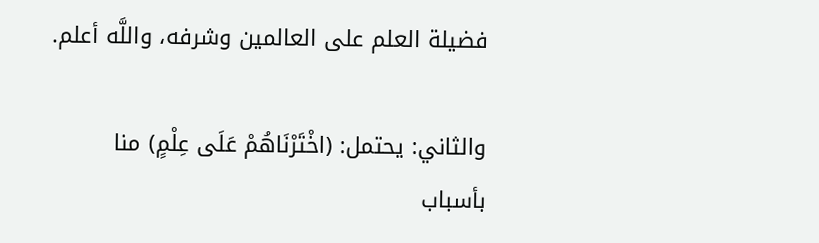فضيلة العلم على العالمين وشرفه، واللَّه أعلم.

والثاني: يحتمل: (اخْتَرْنَاهُمْ عَلَى عِلْمٍ) منا بأسباب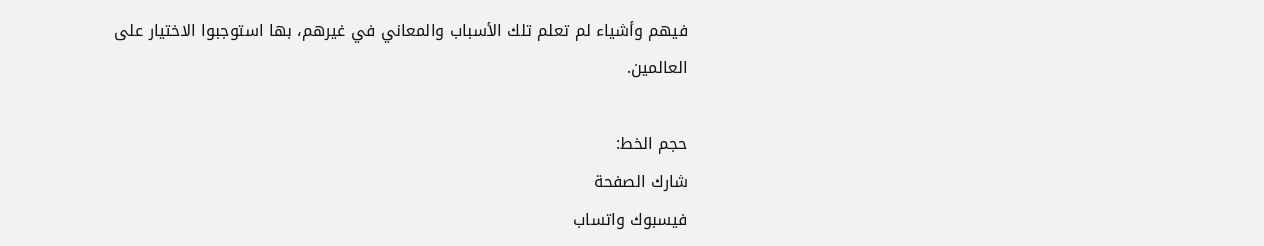فيهم وأشياء لم تعلم تلك الأسباب والمعاني في غيرهم، بها استوجبوا الاختيار على العالمين.

حجم الخط:
شارك الصفحة
فيسبوك واتساب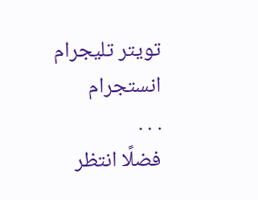تويتر تليجرام انستجرام
. . .
فضلًا انتظر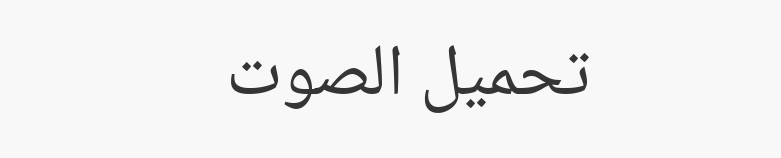تحميل الصوت